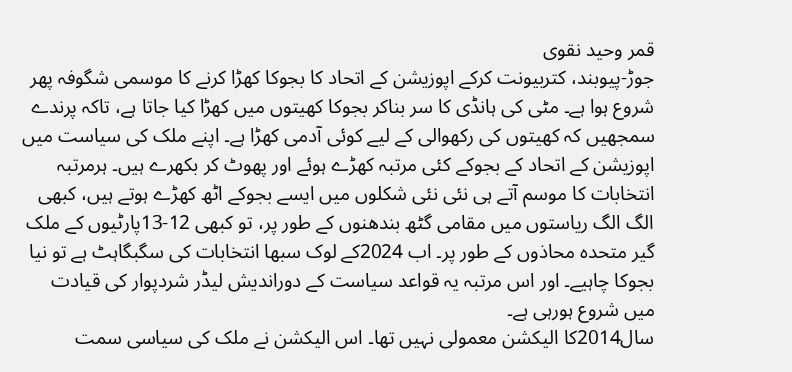قمر وحید نقوی
جوڑ-پیوبند، کتربیونت کرکے اپوزیشن کے اتحاد کا بجوکا کھڑا کرنے کا موسمی شگوفہ پھر شروع ہوا ہے۔ مٹی کی ہانڈی کا سر بناکر بجوکا کھیتوں میں کھڑا کیا جاتا ہے، تاکہ پرندے سمجھیں کہ کھیتوں کی رکھوالی کے لیے کوئی آدمی کھڑا ہے۔ اپنے ملک کی سیاست میں اپوزیشن کے اتحاد کے بجوکے کئی مرتبہ کھڑے ہوئے اور پھوٹ کر بکھرے ہیں۔ ہرمرتبہ انتخابات کا موسم آتے ہی نئی نئی شکلوں میں ایسے بجوکے اٹھ کھڑے ہوتے ہیں، کبھی الگ الگ ریاستوں میں مقامی گٹھ بندھنوں کے طور پر، تو کبھی 12-13پارٹیوں کے ملک گیر متحدہ محاذوں کے طور پر۔ اب 2024کے لوک سبھا انتخابات کی سگبگاہٹ ہے تو نیا بجوکا چاہیے۔ اور اس مرتبہ یہ قواعد سیاست کے دوراندیش لیڈر شردپوار کی قیادت میں شروع ہورہی ہے۔
سال2014کا الیکشن معمولی نہیں تھا۔ اس الیکشن نے ملک کی سیاسی سمت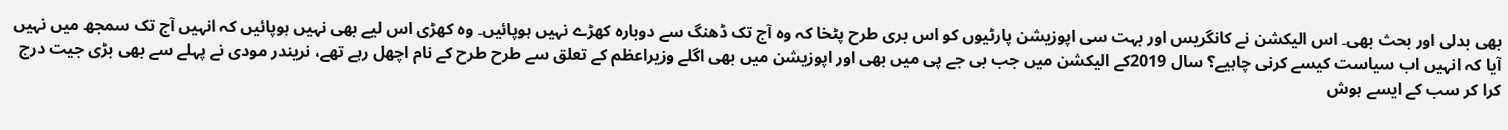بھی بدلی اور بحث بھی۔ اس الیکشن نے کانگریس اور بہت سی اپوزیشن پارٹیوں کو اس بری طرح پٹخا کہ وہ آج تک ڈھنگ سے دوبارہ کھڑے نہیں ہوپائیں۔ وہ کھڑی اس لیے بھی نہیں ہوپائیں کہ انہیں آج تک سمجھ میں نہیں آیا کہ انہیں اب سیاست کیسے کرنی چاہیے؟ سال 2019کے الیکشن میں جب بی جے پی میں بھی اور اپوزیشن میں بھی اگلے وزیراعظم کے تعلق سے طرح طرح کے نام اچھل رہے تھے، نریندر مودی نے پہلے سے بھی بڑی جیت درج کرا کر سب کے ایسے ہوش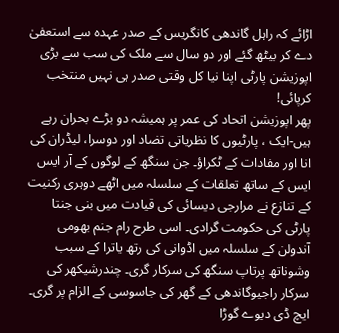اڑائے کہ راہل گاندھی کانگریس کے صدر عہدہ سے استعفیٰ دے کر بیٹھ گئے اور دو سال سے ملک کی سب سے بڑی اپوزیشن پارٹی اپنا نیا کل وقتی صدر ہی نہیں منتخب کرپائی!
پھر اپوزیشن اتحاد کی عمر پر ہمیشہ دو بڑے بحران رہے ہیں-ایک ، پارٹیوں کا نظریاتی تضاد اور دوسرا، لیڈران کی انا اور مفادات کے ٹکراؤ۔ جن سنگھ کے لوگوں کے آر ایس ایس کے ساتھ تعلقات کے سلسلہ میں اٹھے دوہری رکنیت کے تنازع نے مرارجی دیسائی کی قیادت میں بنی جنتا پارٹی کی حکومت گرادی۔ اسی طرح رام جنم بھومی آندولن کے سلسلہ میں اڈوانی کی رتھ یاترا کے سبب وشوناتھ پرتاپ سنگھ کی سرکار گری۔ چندرشیکھر کی سرکار راجیوگاندھی کے گھر کی جاسوسی کے الزام پر گری۔ ایچ ڈی دیوے گوڑا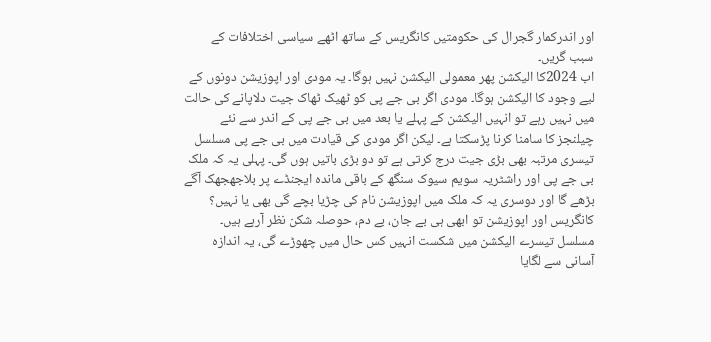اور اندرکمار گجرال کی حکومتیں کانگریس کے ساتھ اٹھے سیاسی اختلافات کے سبب گریں۔
اب 2024کا الیکشن پھر معمولی الیکشن نہیں ہوگا۔ یہ مودی اور اپوزیشن دونوں کے لیے وجود کا الیکشن ہوگا۔ مودی اگر بی جے پی کو ٹھیک ٹھاک جیت دلاپانے کی حالت میں نہیں رہے تو انہیں الیکشن کے پہلے یا بعد میں بی جے پی کے اندر سے نئے چیلنجز کا سامنا کرنا پڑسکتا ہے۔ لیکن اگر مودی کی قیادت میں بی جے پی مسلسل تیسری مرتبہ بھی بڑی جیت درج کرتی ہے تو دو بڑی باتیں ہوں گی۔ پہلی یہ کہ ملک بی جے پی اور راشٹریہ سویم سیوک سنگھ کے باقی ماندہ ایجنڈے پر بلاجھجھک آگے بڑھے گا اور دوسری یہ کہ ملک میں اپوزیشن نام کی چڑیا بچے گی بھی یا نہیں؟ کانگریس اور اپوزیشن تو ابھی ہی بے جان، بے دم، حوصلہ شکن نظر آرہے ہیں۔ مسلسل تیسرے الیکشن میں شکست انہیں کس حال میں چھوڑے گی، یہ اندازہ آسانی سے لگایا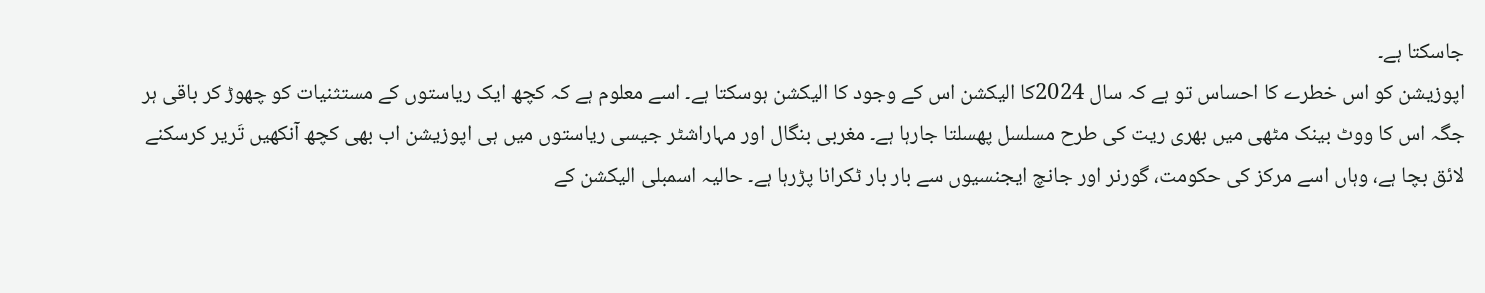جاسکتا ہے۔
اپوزیشن کو اس خطرے کا احساس تو ہے کہ سال 2024کا الیکشن اس کے وجود کا الیکشن ہوسکتا ہے۔ اسے معلوم ہے کہ کچھ ایک ریاستوں کے مستثنیات کو چھوڑ کر باقی ہر جگہ اس کا ووٹ بینک مٹھی میں بھری ریت کی طرح مسلسل پھسلتا جارہا ہے۔ مغربی بنگال اور مہاراشٹر جیسی ریاستوں میں ہی اپوزیشن اب بھی کچھ آنکھیں تَریر کرسکنے لائق بچا ہے، وہاں اسے مرکز کی حکومت، گورنر اور جانچ ایجنسیوں سے بار بار ٹکرانا پڑرہا ہے۔ حالیہ اسمبلی الیکشن کے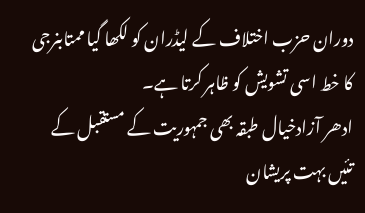دوران حزب اختلاف کے لیڈران کو لکھا گیا ممتابنرجی کا خط اسی تشویش کو ظاہر کرتا ہے۔
ادھر آزادخیال طبقہ بھی جمہوریت کے مستقبل کے تئیں بہت پریشان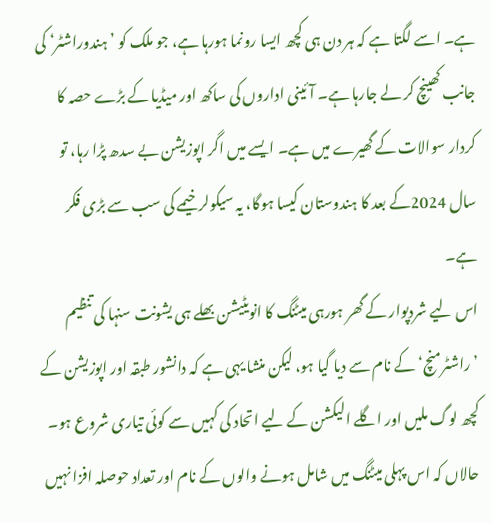ہے۔ اسے لگتا ہے کہ ہر دن ہی کچھ ایسا رونما ہورہا ہے، جو ملک کو ’ہندوراشٹر‘ کی جانب کھینچ کر لے جارہا ہے۔ آئینی اداروں کی ساکھ اور میڈیا کے بڑے حصہ کا کردار سوالات کے گھیرے میں ہے۔ ایسے میں اگر اپوزیشن بے سدھ پڑا رہا، تو سال 2024کے بعد کا ہندوستان کیسا ہوگا، یہ سیکولر خیمے کی سب سے بڑی فکر ہے۔
اس لیے شردپوار کے گھر ہورہی میٹنگ کا انویٹیشن بھلے ہی یشونت سنہا کی تنظیم ’راشٹرمنچ‘ کے نام سے دیا گیا ہو، لیکن منشا یہی ہے کہ دانشور طبقہ اور اپوزیشن کے کچھ لوگ ملیں اور اگلے الیکشن کے لیے اتحاد کی کہیں سے کوئی تیاری شروع ہو۔ حالاں کہ اس پہلی میٹنگ میں شامل ہونے والوں کے نام اور تعداد حوصلہ افزا نہیں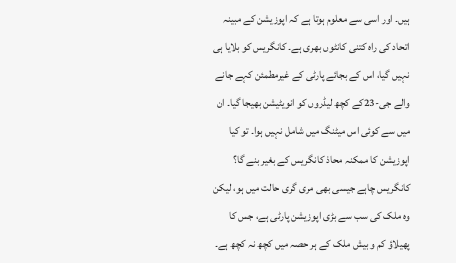ہیں۔ اور اسی سے معلوم ہوتا ہے کہ اپوزیشن کے مبینہ اتحاد کی راہ کتنی کانٹوں بھری ہے۔ کانگریس کو بلایا ہی نہیں گیا، اس کے بجائے پارٹی کے غیرمطمئن کہے جانے والے جی-23کے کچھ لیڈروں کو انویٹیشن بھیجا گیا۔ ان میں سے کوئی اس میٹنگ میں شامل نہیں ہوا۔ تو کیا اپوزیشن کا ممکنہ محاذ کانگریس کے بغیر بنے گا؟ کانگریس چاہے جیسی بھی مری گری حالت میں ہو، لیکن وہ ملک کی سب سے بڑی اپوزیشن پارٹی ہے، جس کا پھیلاؤ کم و بیش ملک کے ہر حصہ میں کچھ نہ کچھ ہے۔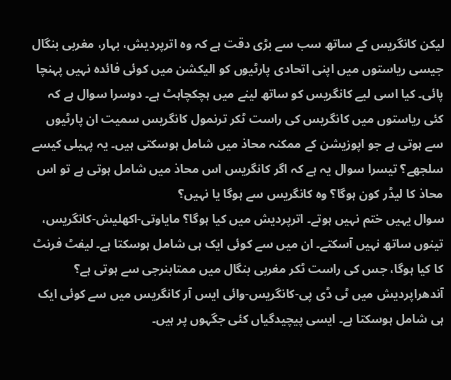لیکن کانگریس کے ساتھ سب سے بڑی دقت ہے کہ وہ اترپردیش، بہار، مغربی بنگال جیسی ریاستوں میں اپنی اتحادی پارٹیوں کو الیکشن میں کوئی فائدہ نہیں پہنچا پائی۔ کیا اسی لیے کانگریس کو ساتھ لینے میں ہچکچاہٹ ہے۔ دوسرا سوال ہے کہ کئی ریاستوں میں کانگریس کی راست ٹکر ترنمول کانگریس سمیت ان پارٹیوں سے ہوتی ہے جو اپوزیشن کے ممکنہ محاذ میں شامل ہوسکتی ہیں۔ یہ پہیلی کیسے سلجھے؟ تیسرا سوال یہ ہے کہ اگر کانگریس اس محاذ میں شامل ہوتی ہے تو اس محاذ کا لیڈر کون ہوگا؟ وہ کانگریس سے ہوگا یا نہیں؟
سوال یہیں ختم نہیں ہوتے۔ اترپردیش میں کیا ہوگا؟ مایاوتی-اکھلیش-کانگریس، تینوں ساتھ نہیں آسکتے۔ ان میں سے کوئی ایک ہی شامل ہوسکتا ہے۔ لیفٹ فرنٹ کا کیا ہوگا، جس کی راست ٹکر مغربی بنگال میں ممتابنرجی سے ہوتی ہے؟ آندھراپردیش میں ٹی ڈی پی-کانگریس-وائی ایس آر کانگریس میں سے کوئی ایک ہی شامل ہوسکتا ہے۔ ایسی پیچیدگیاں کئی جگہوں پر ہیں۔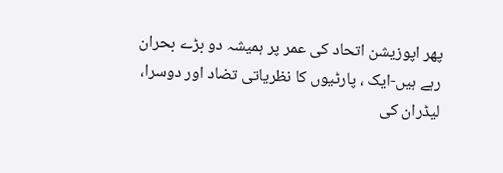پھر اپوزیشن اتحاد کی عمر پر ہمیشہ دو بڑے بحران رہے ہیں-ایک ، پارٹیوں کا نظریاتی تضاد اور دوسرا، لیڈران کی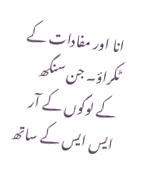انا اور مفادات کے ٹکراؤ۔ جن سنگھ کے لوگوں کے آر ایس ایس کے ساتھ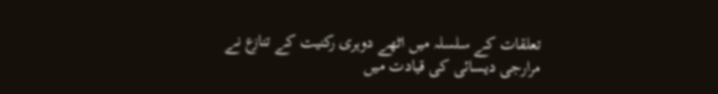تعلقات کے سلسلہ میں اٹھے دوہری رکنیت کے تنازع نے مرارجی دیسائی کی قیادت میں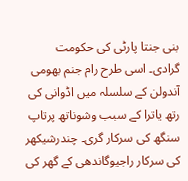بنی جنتا پارٹی کی حکومت گرادی۔ اسی طرح رام جنم بھومی آندولن کے سلسلہ میں اڈوانی کی رتھ یاترا کے سبب وشوناتھ پرتاپ سنگھ کی سرکار گری۔ چندرشیکھر کی سرکار راجیوگاندھی کے گھر کی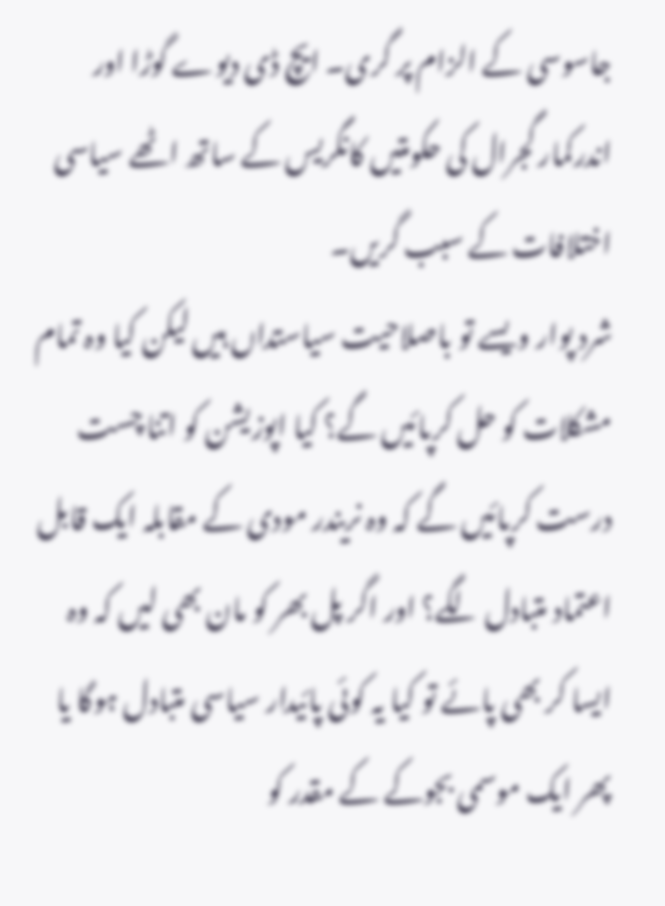جاسوسی کے الزام پر گری۔ ایچ ڈی دیوے گوڑا اور اندرکمار گجرال کی حکومتیں کانگریس کے ساتھ اٹھے سیاسی اختلافات کے سبب گریں۔
شرد پوار ویسے تو باصلاحیت سیاستداں ہیں لیکن کیا وہ تمام مشکلات کو حل کرپائیں گے؟ کیا اپوزیشن کو اتنا چست درست کرپائیں گے کہ وہ نریندر مودی کے مقابلہ ایک قابل اعتماد متبادل لگے؟ اور اگر پل بھر کو مان بھی لیں کہ وہ ایسا کر بھی پائے تو کیا یہ کوئی پائیدار سیاسی متبادل ہوگا یا پھر ایک موسمی بجوکے کے مقدر کو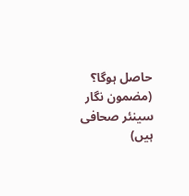حاصل ہوگا؟
(مضمون نگار سینئر صحافی ہیں)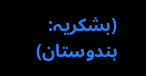(بشکریہ: ہندوستان)